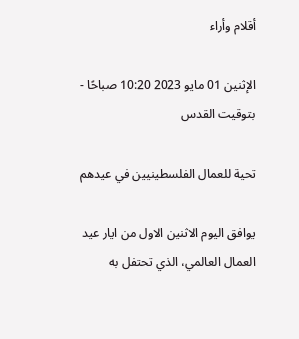أقلام وأراء

الإثنين 01 مايو 2023 10:20 صباحًا - بتوقيت القدس

تحية للعمال الفلسطينيين في عيدهم

يوافق اليوم الاثنين الاول من ايار عيد العمال العالمي، الذي تحتفل به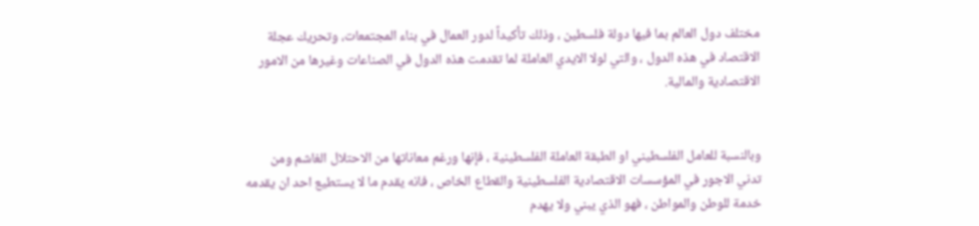مختلف دول العالم بما فيها دولة فلسطين ، وذلك تأكيداً لدور العمال في بناء المجتمعات، وتحريك عجلة الاقتصاد في هذه الدول ، والتي لولا الايدي العاملة لما تقدمت هذه الدول في الصناعات وغيرها من الامور الاقتصادية والمالية.


وبالنسبة للعامل الفلسطيني او الطبقة العاملة الفلسطينية ، فإنها ورغم معاناتها من الاحتلال الغاشم ومن تدني الاجور في المؤسسات الاقتصادية الفلسطينية والقطاع الخاص ، فانه يقدم ما لا يستطيع احد ان يقدمه خدمة للوطن والمواطن ، فهو الذي يبني ولا يهدم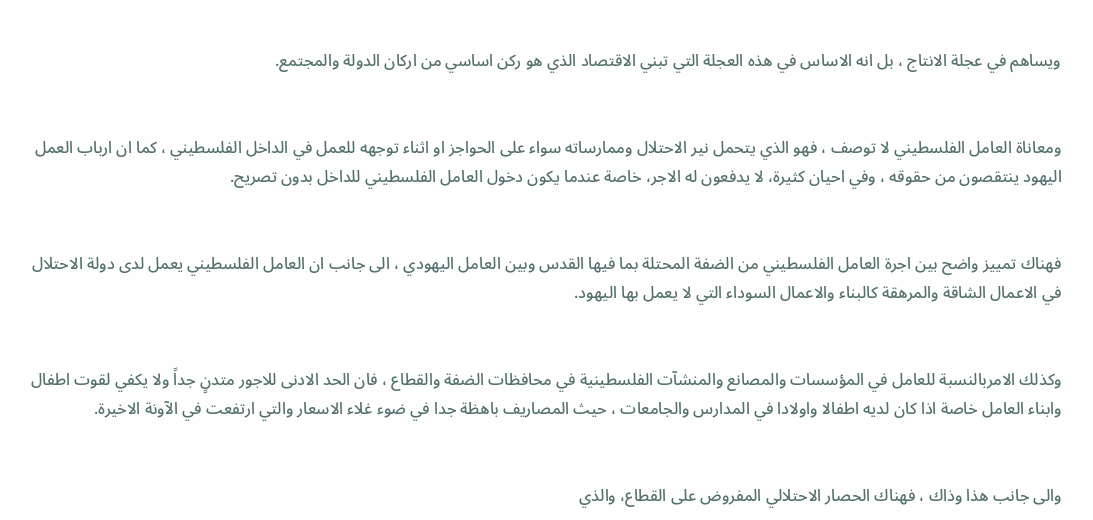ويساهم في عجلة الانتاج ، بل انه الاساس في هذه العجلة التي تبني الاقتصاد الذي هو ركن اساسي من اركان الدولة والمجتمع.


ومعاناة العامل الفلسطيني لا توصف ، فهو الذي يتحمل نير الاحتلال وممارساته سواء على الحواجز او اثناء توجهه للعمل في الداخل الفلسطيني ، كما ان ارباب العمل اليهود ينتقصون من حقوقه ، وفي احيان كثيرة، لا يدفعون له الاجر، خاصة عندما يكون دخول العامل الفلسطيني للداخل بدون تصريح.


فهناك تمييز واضح بين اجرة العامل الفلسطيني من الضفة المحتلة بما فيها القدس وبين العامل اليهودي ، الى جانب ان العامل الفلسطيني يعمل لدى دولة الاحتلال في الاعمال الشاقة والمرهقة كالبناء والاعمال السوداء التي لا يعمل بها اليهود.


وكذلك الامربالنسبة للعامل في المؤسسات والمصانع والمنشآت الفلسطينية في محافظات الضفة والقطاع ، فان الحد الادنى للاجور متدنٍ جداً ولا يكفي لقوت اطفال وابناء العامل خاصة اذا كان لديه اطفالا واولادا في المدارس والجامعات ، حيث المصاريف باهظة جدا في ضوء غلاء الاسعار والتي ارتفعت في الآونة الاخيرة.


والى جانب هذا وذاك ، فهناك الحصار الاحتلالي المفروض على القطاع، والذي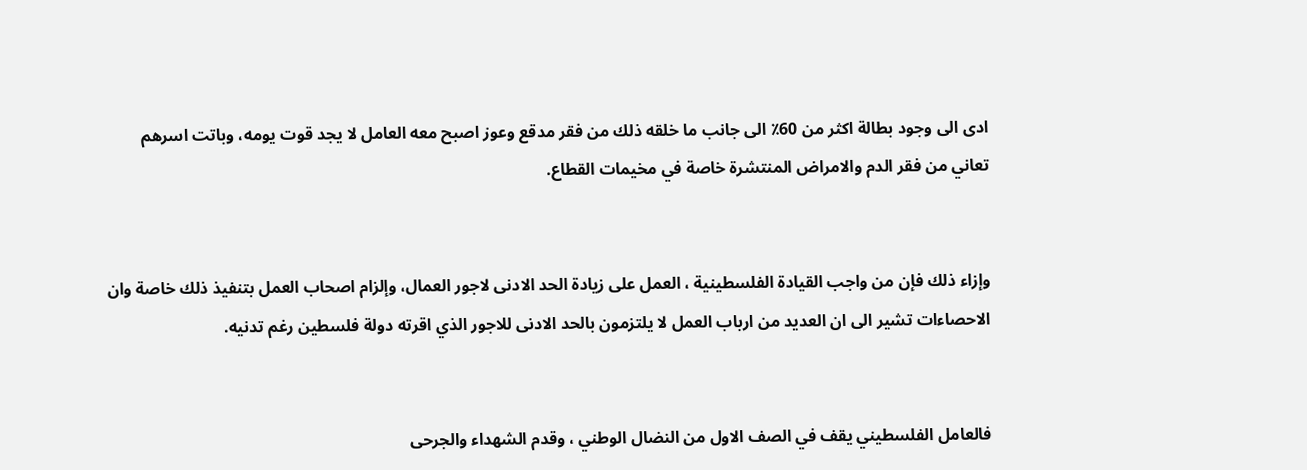ادى الى وجود بطالة اكثر من 60٪ الى جانب ما خلقه ذلك من فقر مدقع وعوز اصبح معه العامل لا يجد قوت يومه، وباتت اسرهم تعاني من فقر الدم والامراض المنتشرة خاصة في مخيمات القطاع.


وإزاء ذلك فإن من واجب القيادة الفلسطينية ، العمل على زيادة الحد الادنى لاجور العمال، وإلزام اصحاب العمل بتنفيذ ذلك خاصة وان الاحصاءات تشير الى ان العديد من ارباب العمل لا يلتزمون بالحد الادنى للاجور الذي اقرته دولة فلسطين رغم تدنيه.


فالعامل الفلسطيني يقف في الصف الاول من النضال الوطني ، وقدم الشهداء والجرحى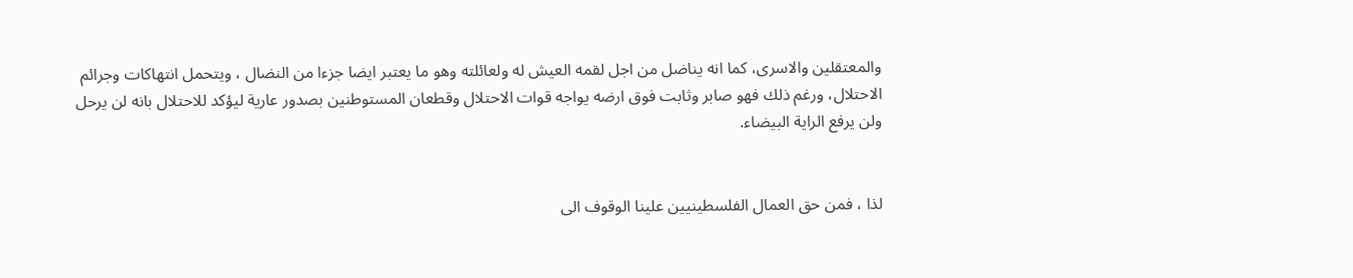والمعتقلين والاسرى، كما انه يناضل من اجل لقمه العيش له ولعائلته وهو ما يعتبر ايضا جزءا من النضال ، ويتحمل انتهاكات وجرائم الاحتلال، ورغم ذلك فهو صابر وثابت فوق ارضه يواجه قوات الاحتلال وقطعان المستوطنين بصدور عارية ليؤكد للاحتلال بانه لن يرحل ولن يرفع الراية البيضاء.


لذا ، فمن حق العمال الفلسطينيين علينا الوقوف الى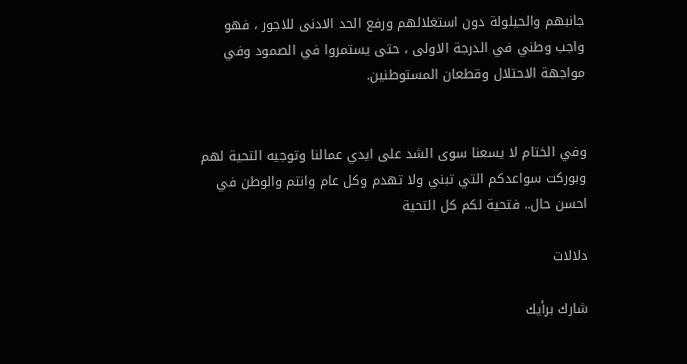جانبهم والحيلولة دون استغلالهم ورفع الحد الادنى للاجور ، فهو واجب وطني في الدرجة الاولى ، حتى يستمروا في الصمود وفي مواجهة الاحتلال وقطعان المستوطنين.


وفي الختام لا يسعنا سوى الشد على ايدي عمالنا وتوجيه التحية لهم وبوركت سواعدكم التي تبني ولا تهدم وكل عام وانتم والوطن في احسن حال.. فتحية لكم كل التحية

دلالات

شارك برأيك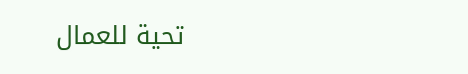تحية للعمال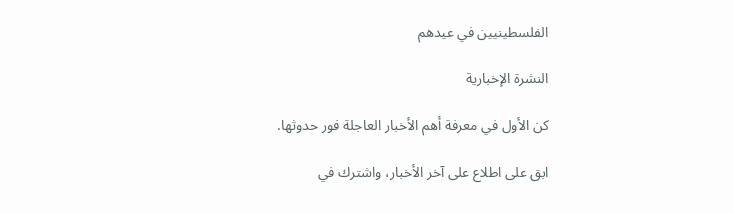الفلسطينيين في عيدهم

النشرة الإخبارية

كن الأول في معرفة أهم الأخبار العاجلة فور حدوثها.

ابق على اطلاع على آخر الأخبار، واشترك في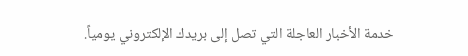خدمة الأخبار العاجلة التي تصل إلى بريدك الإلكتروني يومياً.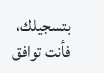بتسجيلك، فأنت توافق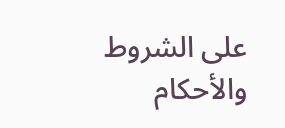على الشروط والأحكام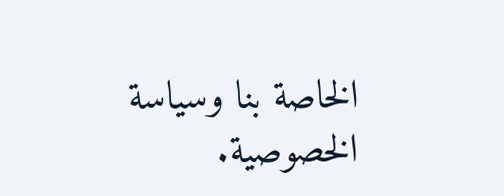الخاصة بنا وسياسة الخصوصية.